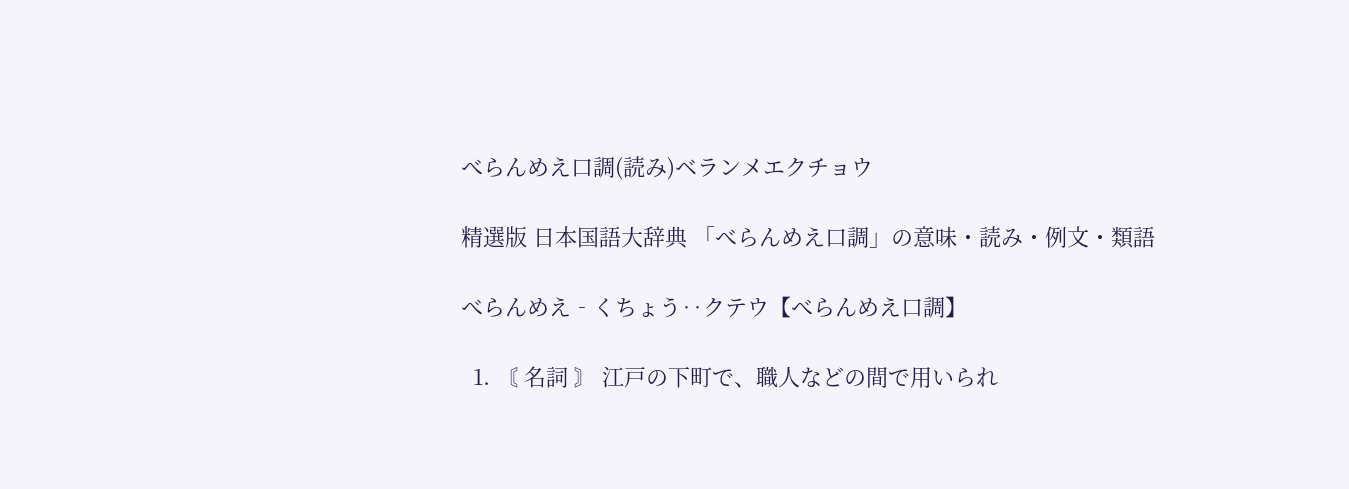べらんめえ口調(読み)ベランメエクチョウ

精選版 日本国語大辞典 「べらんめえ口調」の意味・読み・例文・類語

べらんめえ‐くちょう‥クテウ【べらんめえ口調】

  1. 〘 名詞 〙 江戸の下町で、職人などの間で用いられ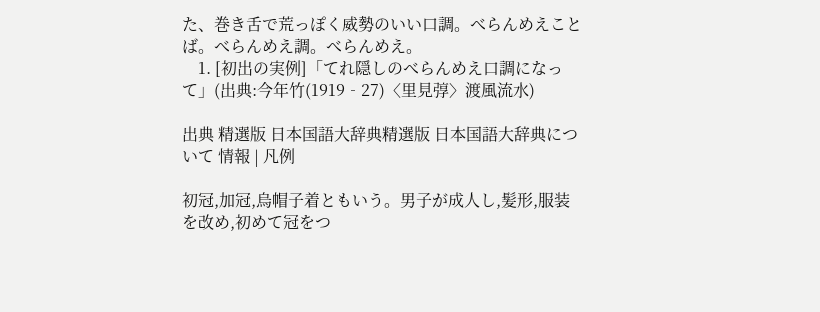た、巻き舌で荒っぽく威勢のいい口調。べらんめえことば。べらんめえ調。べらんめえ。
    1. [初出の実例]「てれ隠しのべらんめえ口調になって」(出典:今年竹(1919‐27)〈里見弴〉渡風流水)

出典 精選版 日本国語大辞典精選版 日本国語大辞典について 情報 | 凡例

初冠,加冠,烏帽子着ともいう。男子が成人し,髪形,服装を改め,初めて冠をつ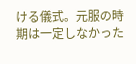ける儀式。元服の時期は一定しなかった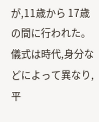が,11歳から 17歳の間に行われた。儀式は時代,身分などによって異なり,平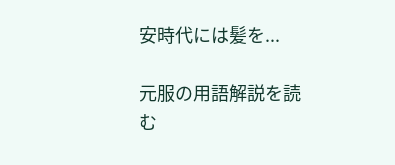安時代には髪を...

元服の用語解説を読む